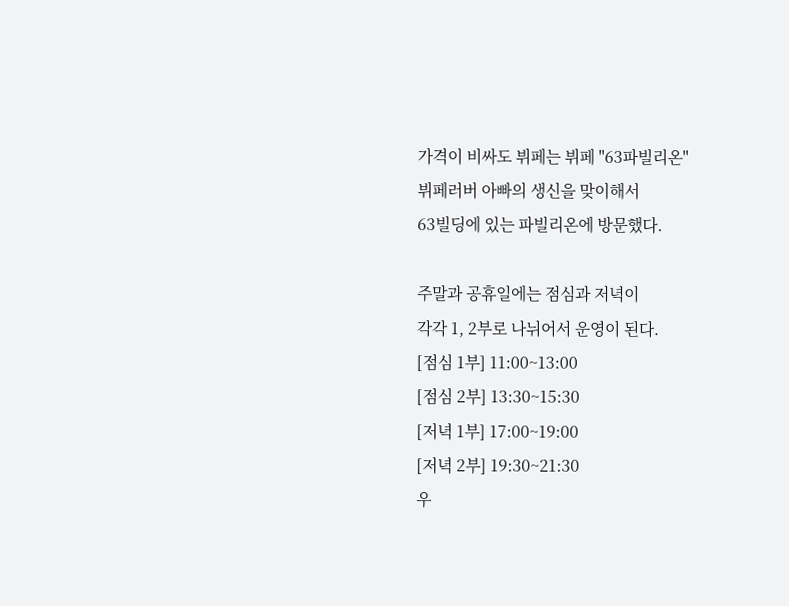가격이 비싸도 뷔페는 뷔페 "63파빌리온"
뷔페러버 아빠의 생신을 맞이해서
63빌딩에 있는 파빌리온에 방문했다.

주말과 공휴일에는 점심과 저녁이
각각 1, 2부로 나뉘어서 운영이 된다.
[점심 1부] 11:00~13:00
[점심 2부] 13:30~15:30
[저녁 1부] 17:00~19:00
[저녁 2부] 19:30~21:30
우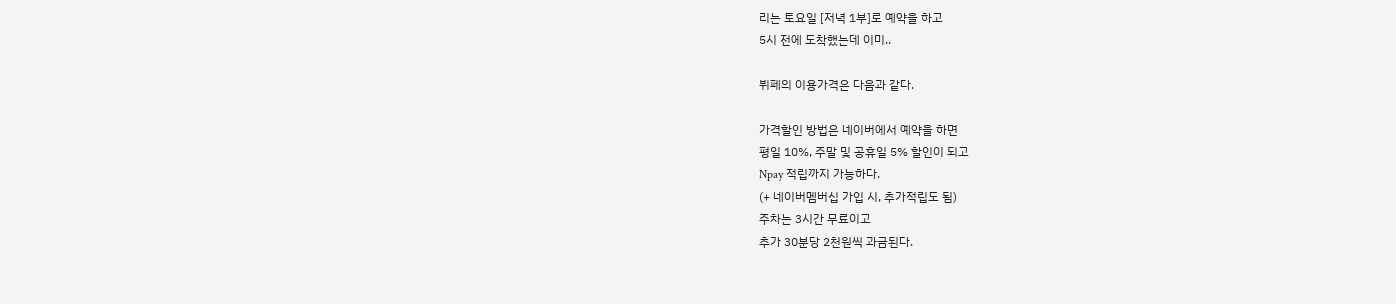리는 토요일 [저녁 1부]로 예약을 하고
5시 전에 도착했는데 이미..

뷔페의 이용가격은 다음과 같다.

가격할인 방법은 네이버에서 예약을 하면
평일 10%, 주말 및 공휴일 5% 할인이 되고
Npay 적립까지 가능하다.
(+ 네이버멤버십 가입 시, 추가적립도 됨)
주차는 3시간 무료이고
추가 30분당 2천원씩 과금된다.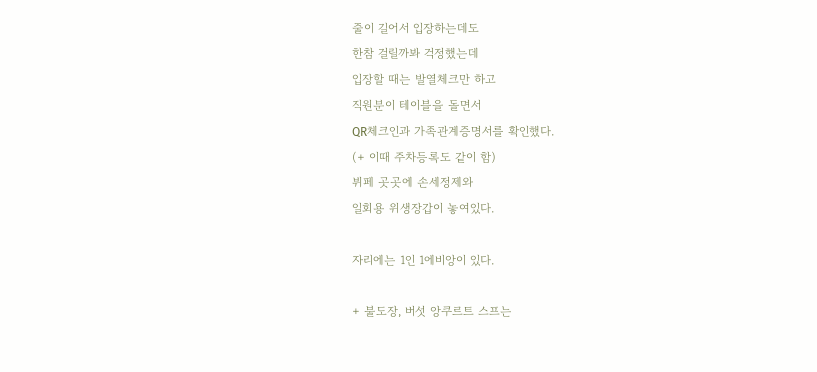줄이 길어서 입장하는데도
한참 걸릴까봐 걱정했는데
입장할 때는 발열체크만 하고
직원분이 테이블을 돌면서
QR체크인과 가족관계증명서를 확인했다.
(+ 이때 주차등록도 같이 함)
뷔페 곳곳에 손세정제와
일회용 위생장갑이 놓여있다.

자리에는 1인 1에비앙이 있다.

+ 불도장, 버섯 앙쿠르트 스프는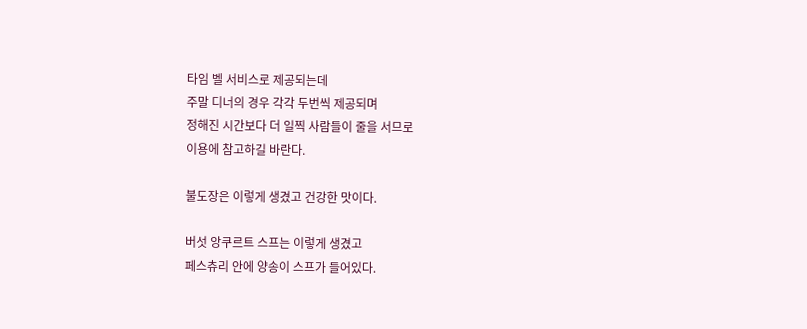타임 벨 서비스로 제공되는데
주말 디너의 경우 각각 두번씩 제공되며
정해진 시간보다 더 일찍 사람들이 줄을 서므로
이용에 참고하길 바란다.

불도장은 이렇게 생겼고 건강한 맛이다.

버섯 앙쿠르트 스프는 이렇게 생겼고
페스츄리 안에 양송이 스프가 들어있다.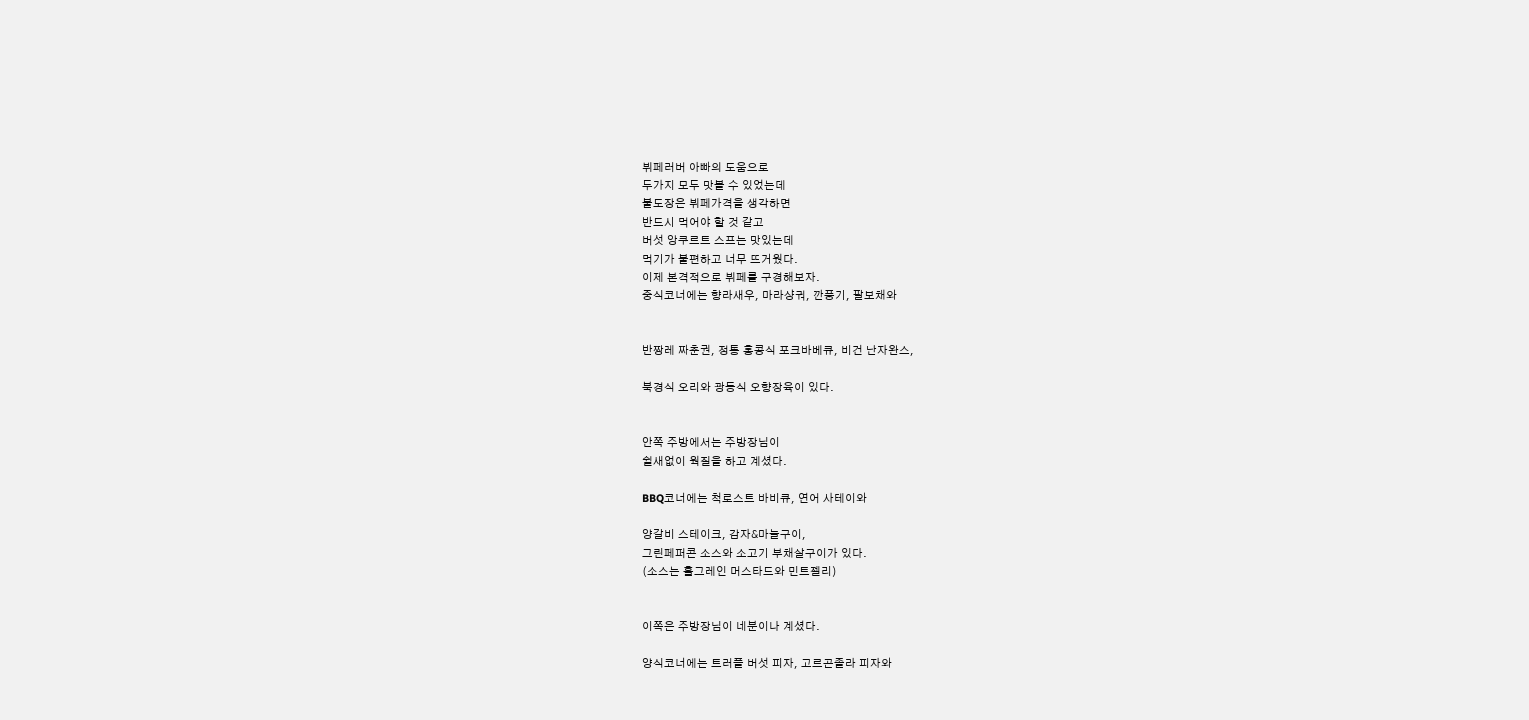뷔페러버 아빠의 도움으로
두가지 모두 맛볼 수 있었는데
불도장은 뷔페가격을 생각하면
반드시 먹어야 할 것 같고
버섯 앙쿠르트 스프는 맛있는데
먹기가 불편하고 너무 뜨거웠다.
이제 본격적으로 뷔페를 구경해보자.
중식코너에는 향라새우, 마라샹궈, 깐풍기, 팔보채와


반짱레 짜춘권, 정통 홍콩식 포크바베큐, 비건 난자완스,

북경식 오리와 광동식 오향장육이 있다.


안쪽 주방에서는 주방장님이
쉴새없이 웍질을 하고 계셨다.

BBQ코너에는 척로스트 바비큐, 연어 사테이와

양갈비 스테이크, 감자&마늘구이,
그린페퍼콘 소스와 소고기 부채살구이가 있다.
(소스는 홀그레인 머스타드와 민트젤리)


이쪽은 주방장님이 네분이나 계셨다.

양식코너에는 트러플 버섯 피자, 고르곤졸라 피자와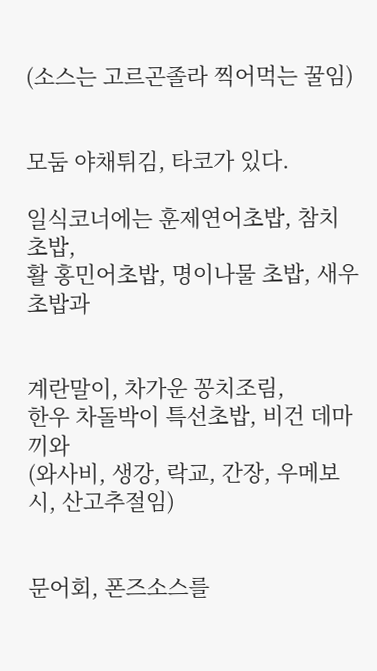(소스는 고르곤졸라 찍어먹는 꿀임)


모둠 야채튀김, 타코가 있다.

일식코너에는 훈제연어초밥, 참치초밥,
활 홍민어초밥, 명이나물 초밥, 새우초밥과


계란말이, 차가운 꽁치조림,
한우 차돌박이 특선초밥, 비건 데마끼와
(와사비, 생강, 락교, 간장, 우메보시, 산고추절임)


문어회, 폰즈소스를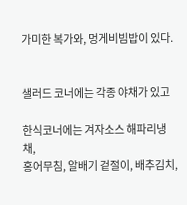가미한 복가와, 멍게비빔밥이 있다.


샐러드 코너에는 각종 야채가 있고

한식코너에는 겨자소스 해파리냉채,
홍어무침, 알배기 겉절이, 배추김치,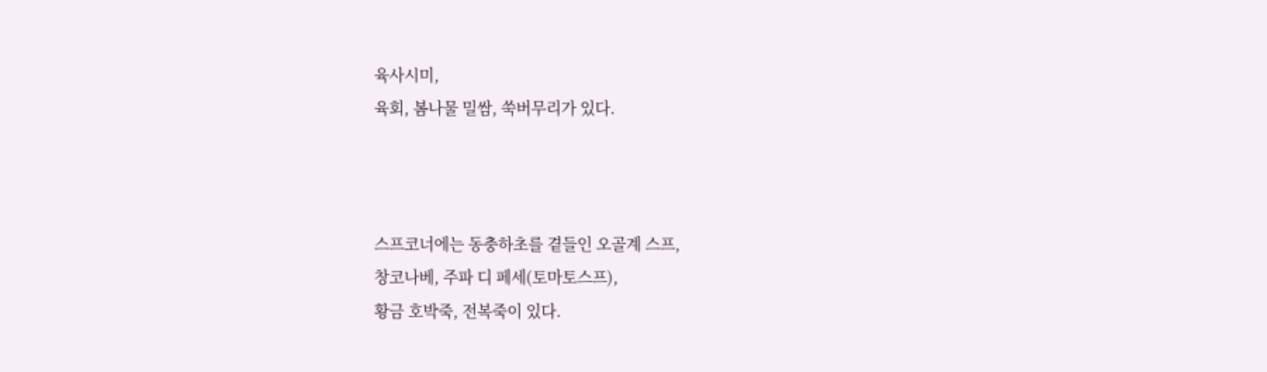육사시미,
육회, 봄나물 밀쌈, 쑥버무리가 있다.



스프코너에는 동충하초를 곁들인 오골계 스프,
창코나베, 주파 디 페세(토마토스프),
황금 호박죽, 전복죽이 있다.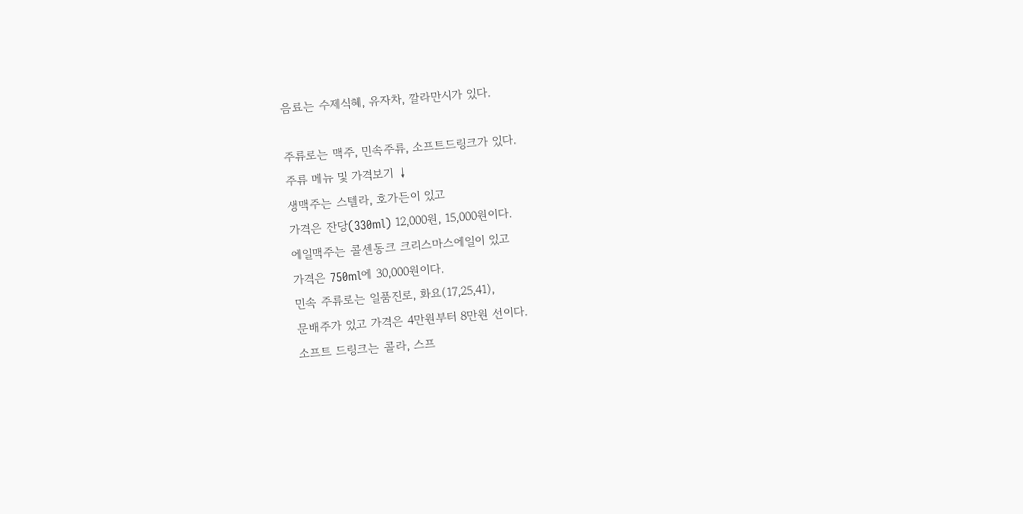음료는 수제식혜, 유자차, 깔라만시가 있다.

주류로는 맥주, 민속주류, 소프트드링크가 있다.
주류 메뉴 및 가격보기 ↓
생맥주는 스텔라, 호가든이 있고
가격은 잔당(330ml) 12,000원, 15,000원이다.
에일맥주는 콜센동크 크리스마스에일이 있고
가격은 750ml에 30,000원이다.
민속 주류로는 일품진로, 화요(17,25,41),
문배주가 있고 가격은 4만원부터 8만원 선이다.
소프트 드링크는 콜라, 스프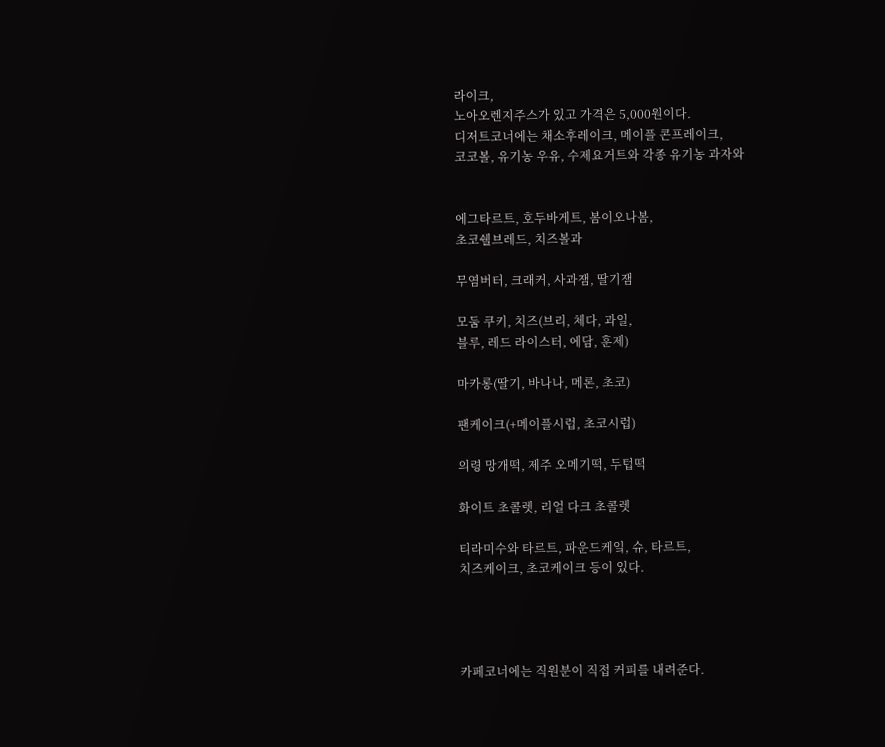라이크,
노아오렌지주스가 있고 가격은 5,000원이다.
디저트코너에는 채소후레이크, 메이플 콘프레이크,
코코볼, 유기농 우유, 수제요거트와 각종 유기농 과자와


에그타르트, 호두바게트, 봄이오나봄,
초코쉘브레드, 치즈볼과

무염버터, 크래커, 사과잼, 딸기잼

모둠 쿠키, 치즈(브리, 체다, 과일,
블루, 레드 라이스터, 에담, 훈제)

마카롱(딸기, 바나나, 메론, 초코)

팬케이크(+메이플시럽, 초코시럽)

의령 망개떡, 제주 오메기떡, 두텁떡

화이트 초콜렛, 리얼 다크 초콜렛

티라미수와 타르트, 파운드케잌, 슈, 타르트,
치즈케이크, 초코케이크 등이 있다.




카페코너에는 직원분이 직접 커피를 내려준다.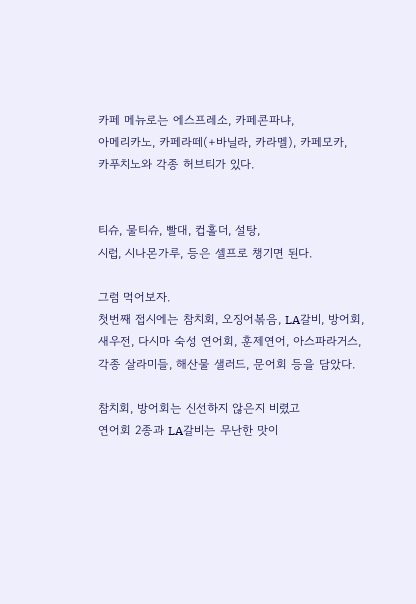카페 메뉴로는 에스프레소, 카페콘파냐,
아메리카노, 카페라떼(+바닐라, 카라멜), 카페모카,
카푸치노와 각종 허브티가 있다.


티슈, 물티슈, 빨대, 컵홀더, 설탕,
시럽, 시나몬가루, 등은 셀프로 챙기면 된다.

그럼 먹어보자.
첫번째 접시에는 참치회, 오징어볶음, LA갈비, 방어회,
새우전, 다시마 숙성 연어회, 훈제연어, 아스파라거스,
각종 살라미들, 해산물 샐러드, 문어회 등을 담았다.

참치회, 방어회는 신선하지 않은지 비렸고
연어회 2종과 LA갈비는 무난한 맛이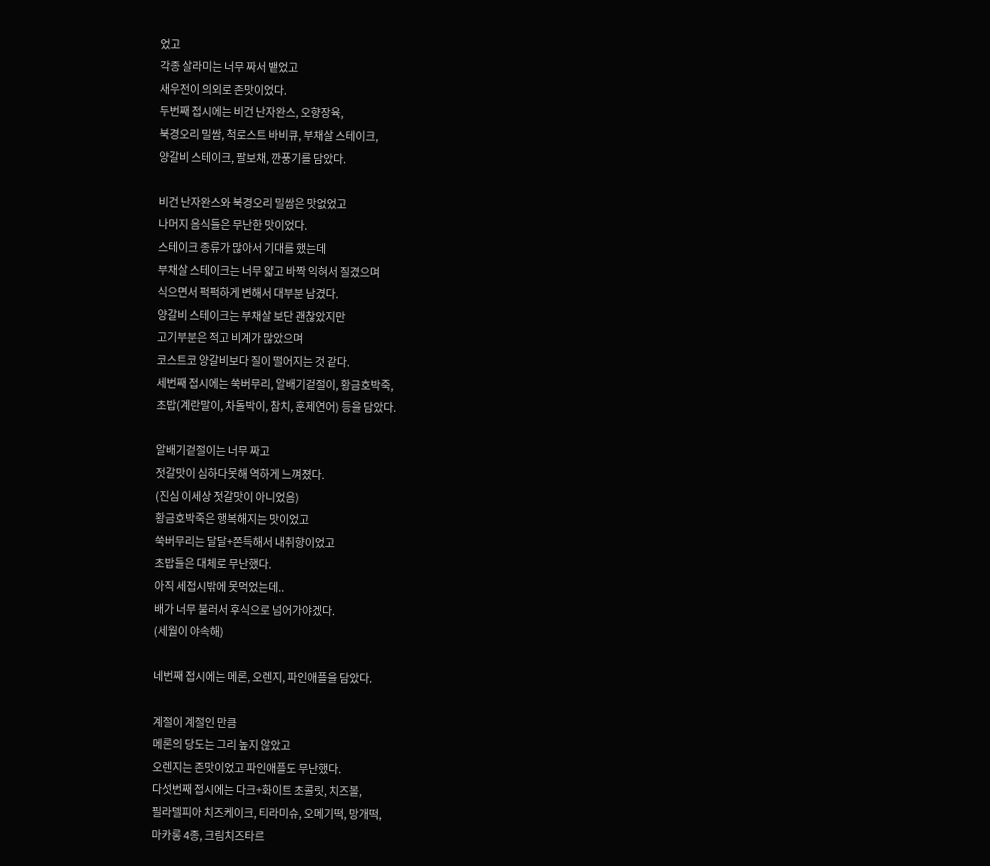었고
각종 살라미는 너무 짜서 뱉었고
새우전이 의외로 존맛이었다.
두번째 접시에는 비건 난자완스, 오향장육,
북경오리 밀쌈, 척로스트 바비큐, 부채살 스테이크,
양갈비 스테이크, 팔보채, 깐풍기를 담았다.

비건 난자완스와 북경오리 밀쌈은 맛없었고
나머지 음식들은 무난한 맛이었다.
스테이크 종류가 많아서 기대를 했는데
부채살 스테이크는 너무 얇고 바짝 익혀서 질겼으며
식으면서 퍽퍽하게 변해서 대부분 남겼다.
양갈비 스테이크는 부채살 보단 괜찮았지만
고기부분은 적고 비계가 많았으며
코스트코 양갈비보다 질이 떨어지는 것 같다.
세번째 접시에는 쑥버무리, 알배기겉절이, 황금호박죽,
초밥(계란말이, 차돌박이, 참치, 훈제연어) 등을 담았다.

알배기겉절이는 너무 짜고
젓갈맛이 심하다못해 역하게 느껴졌다.
(진심 이세상 젓갈맛이 아니었음)
황금호박죽은 행복해지는 맛이었고
쑥버무리는 달달+쫀득해서 내취향이었고
초밥들은 대체로 무난했다.
아직 세접시밖에 못먹었는데..
배가 너무 불러서 후식으로 넘어가야겠다.
(세월이 야속해)

네번째 접시에는 메론, 오렌지, 파인애플을 담았다.

계절이 계절인 만큼
메론의 당도는 그리 높지 않았고
오렌지는 존맛이었고 파인애플도 무난했다.
다섯번째 접시에는 다크+화이트 초콜릿, 치즈볼,
필라델피아 치즈케이크, 티라미슈, 오메기떡, 망개떡,
마카롱 4종, 크림치즈타르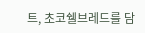트, 초코쉘브레드를 담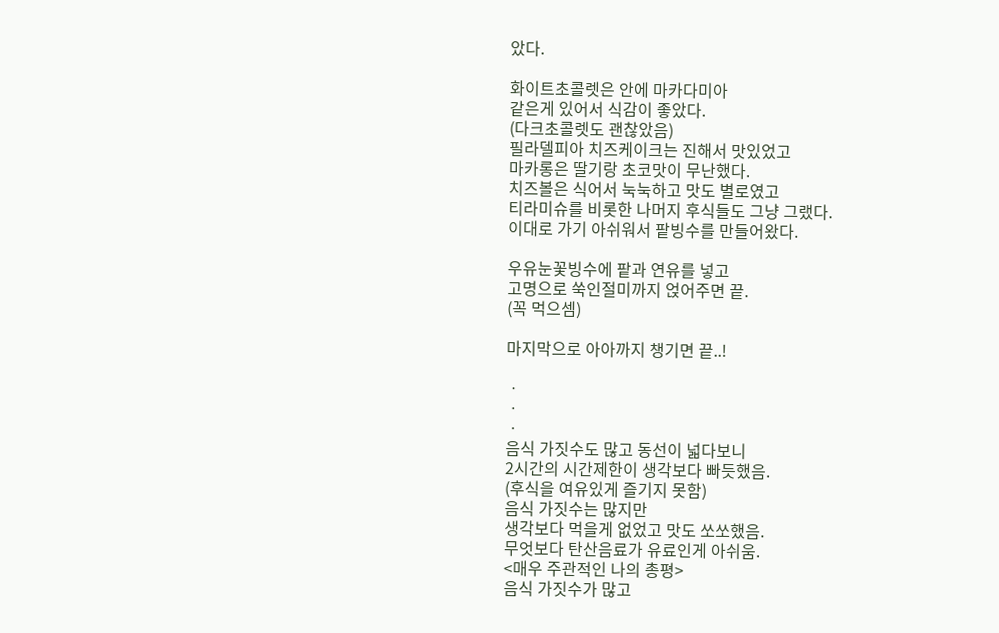았다.

화이트초콜렛은 안에 마카다미아
같은게 있어서 식감이 좋았다.
(다크초콜렛도 괜찮았음)
필라델피아 치즈케이크는 진해서 맛있었고
마카롱은 딸기랑 초코맛이 무난했다.
치즈볼은 식어서 눅눅하고 맛도 별로였고
티라미슈를 비롯한 나머지 후식들도 그냥 그랬다.
이대로 가기 아쉬워서 팥빙수를 만들어왔다.

우유눈꽃빙수에 팥과 연유를 넣고
고명으로 쑥인절미까지 얹어주면 끝.
(꼭 먹으셈)

마지막으로 아아까지 챙기면 끝..!

ㆍ
ㆍ
ㆍ
음식 가짓수도 많고 동선이 넓다보니
2시간의 시간제한이 생각보다 빠듯했음.
(후식을 여유있게 즐기지 못함)
음식 가짓수는 많지만
생각보다 먹을게 없었고 맛도 쏘쏘했음.
무엇보다 탄산음료가 유료인게 아쉬움.
<매우 주관적인 나의 총평>
음식 가짓수가 많고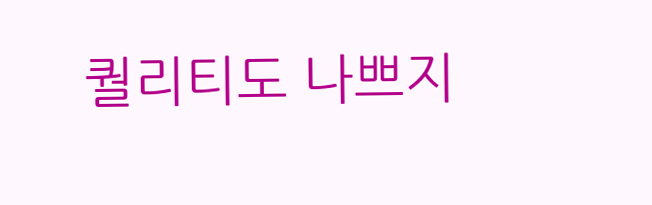퀄리티도 나쁘지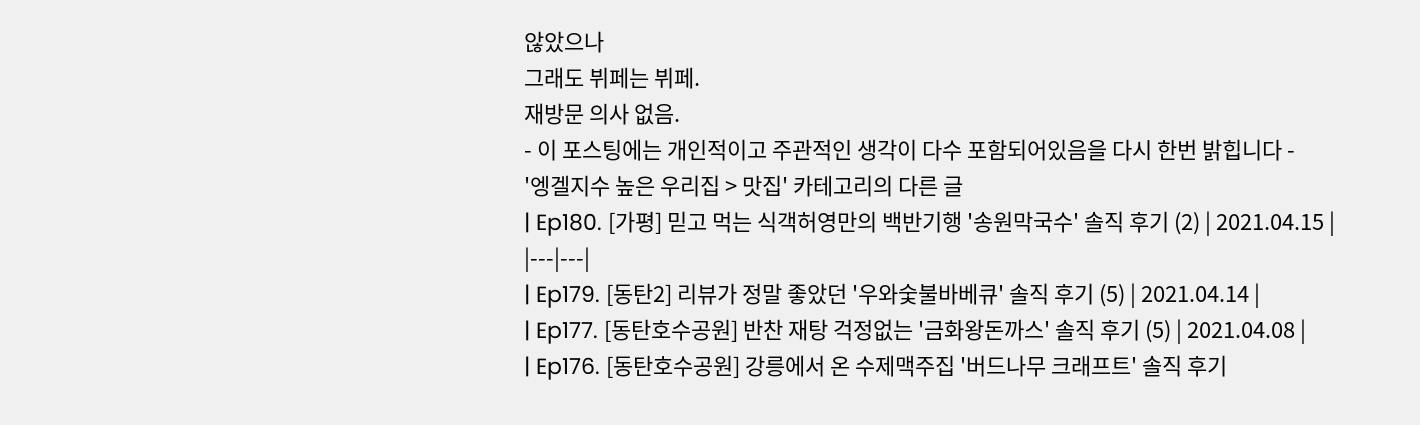않았으나
그래도 뷔페는 뷔페.
재방문 의사 없음.
- 이 포스팅에는 개인적이고 주관적인 생각이 다수 포함되어있음을 다시 한번 밝힙니다 -
'엥겔지수 높은 우리집 > 맛집' 카테고리의 다른 글
| Ep180. [가평] 믿고 먹는 식객허영만의 백반기행 '송원막국수' 솔직 후기 (2) | 2021.04.15 |
|---|---|
| Ep179. [동탄2] 리뷰가 정말 좋았던 '우와숯불바베큐' 솔직 후기 (5) | 2021.04.14 |
| Ep177. [동탄호수공원] 반찬 재탕 걱정없는 '금화왕돈까스' 솔직 후기 (5) | 2021.04.08 |
| Ep176. [동탄호수공원] 강릉에서 온 수제맥주집 '버드나무 크래프트' 솔직 후기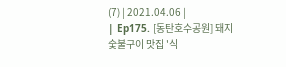(7) | 2021.04.06 |
| Ep175. [동탄호수공원] 돼지 숯불구이 맛집 '식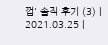껍' 솔직 후기 (3) | 2021.03.25 |